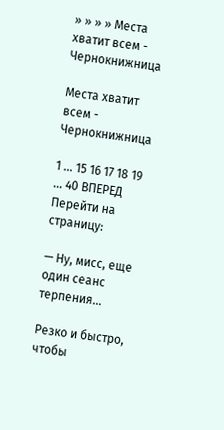» » » » Места хватит всем - Чернокнижница

Места хватит всем - Чернокнижница

1 ... 15 16 17 18 19 ... 40 ВПЕРЕД
Перейти на страницу:

— Ну, мисс, еще один сеанс терпения…

Резко и быстро, чтобы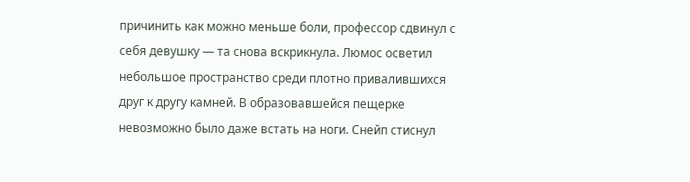причинить как можно меньше боли, профессор сдвинул с себя девушку — та снова вскрикнула. Люмос осветил небольшое пространство среди плотно привалившихся друг к другу камней. В образовавшейся пещерке невозможно было даже встать на ноги. Снейп стиснул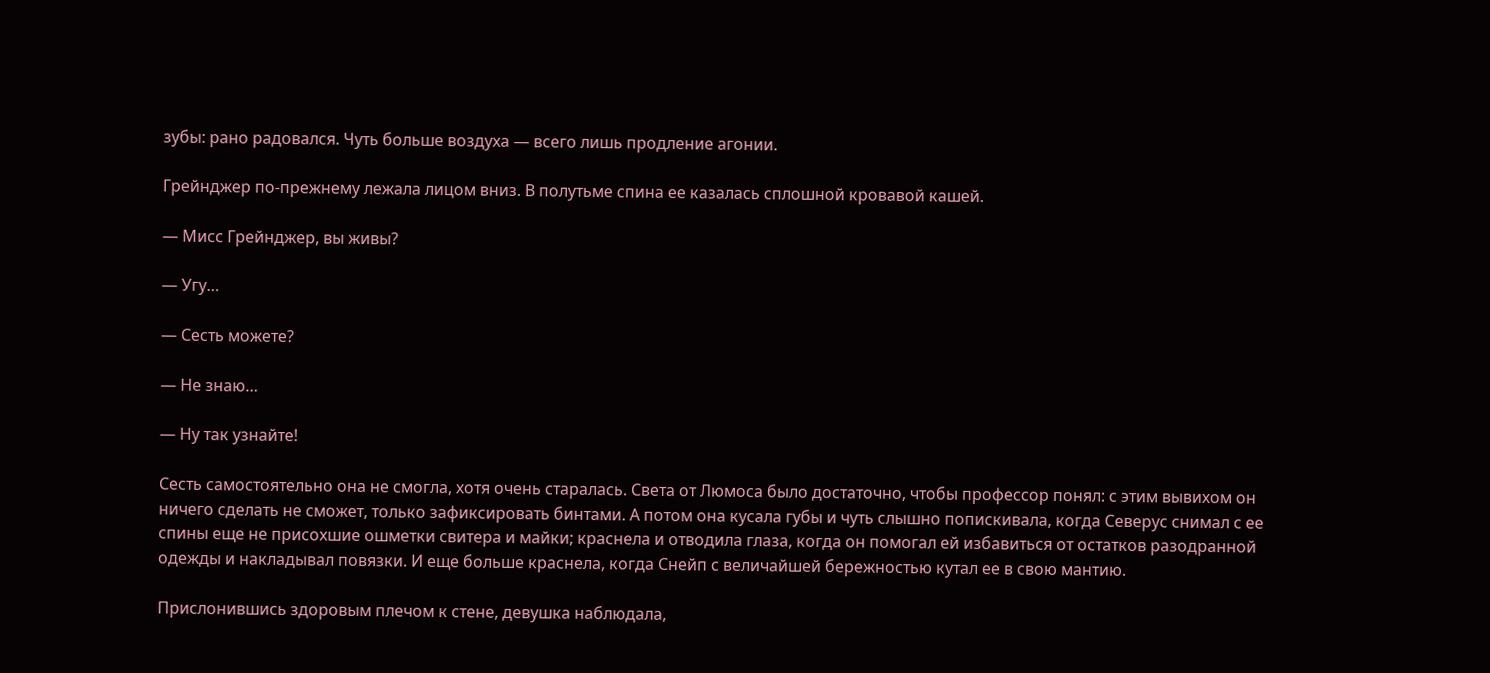зубы: рано радовался. Чуть больше воздуха — всего лишь продление агонии.

Грейнджер по-прежнему лежала лицом вниз. В полутьме спина ее казалась сплошной кровавой кашей.

— Мисс Грейнджер, вы живы?

— Угу…

— Сесть можете?

— Не знаю…

— Ну так узнайте!

Сесть самостоятельно она не смогла, хотя очень старалась. Света от Люмоса было достаточно, чтобы профессор понял: с этим вывихом он ничего сделать не сможет, только зафиксировать бинтами. А потом она кусала губы и чуть слышно попискивала, когда Северус снимал с ее спины еще не присохшие ошметки свитера и майки; краснела и отводила глаза, когда он помогал ей избавиться от остатков разодранной одежды и накладывал повязки. И еще больше краснела, когда Снейп с величайшей бережностью кутал ее в свою мантию.

Прислонившись здоровым плечом к стене, девушка наблюдала,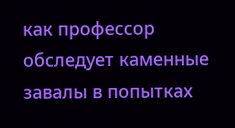как профессор обследует каменные завалы в попытках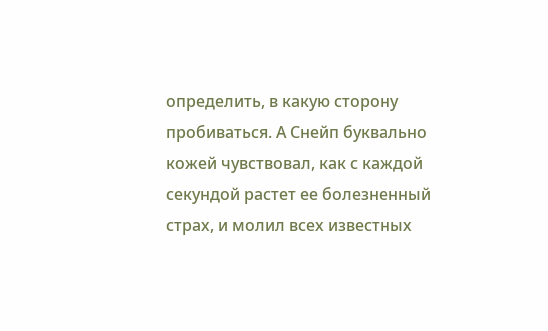определить, в какую сторону пробиваться. А Снейп буквально кожей чувствовал, как с каждой секундой растет ее болезненный страх, и молил всех известных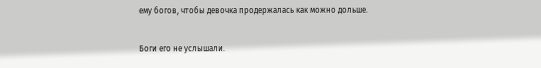ему богов, чтобы девочка продержалась как можно дольше.

Боги его не услышали.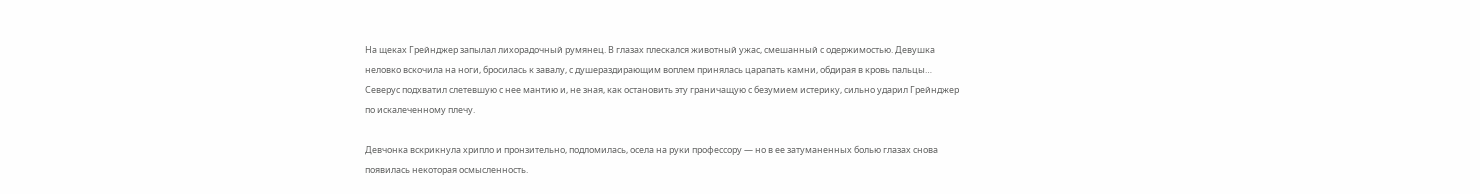На щеках Грейнджер запылал лихорадочный румянец. В глазах плескался животный ужас, смешанный с одержимостью. Девушка неловко вскочила на ноги, бросилась к завалу, с душераздирающим воплем принялась царапать камни, обдирая в кровь пальцы… Северус подхватил слетевшую с нее мантию и, не зная, как остановить эту граничащую с безумием истерику, сильно ударил Грейнджер по искалеченному плечу.

Девчонка вскрикнула хрипло и пронзительно, подломилась, осела на руки профессору — но в ее затуманенных болью глазах снова появилась некоторая осмысленность.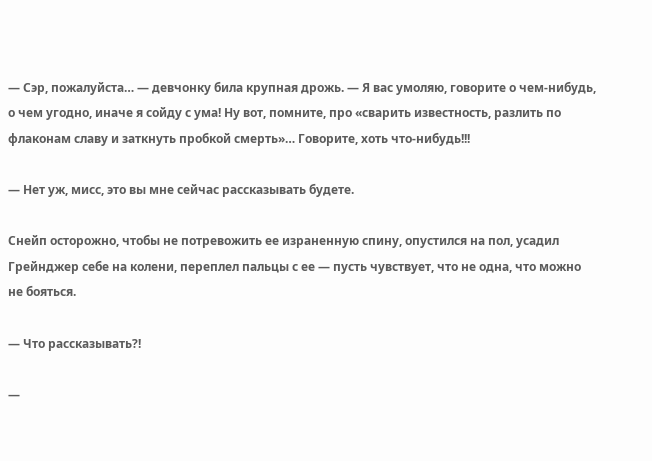— Сэр, пожалуйста… — девчонку била крупная дрожь. — Я вас умоляю, говорите о чем-нибудь, о чем угодно, иначе я сойду с ума! Ну вот, помните, про «сварить известность, разлить по флаконам славу и заткнуть пробкой смерть»… Говорите, хоть что-нибудь!!!

— Нет уж, мисс, это вы мне сейчас рассказывать будете.

Снейп осторожно, чтобы не потревожить ее израненную спину, опустился на пол, усадил Грейнджер себе на колени, переплел пальцы с ее — пусть чувствует, что не одна, что можно не бояться.

— Что рассказывать?!

—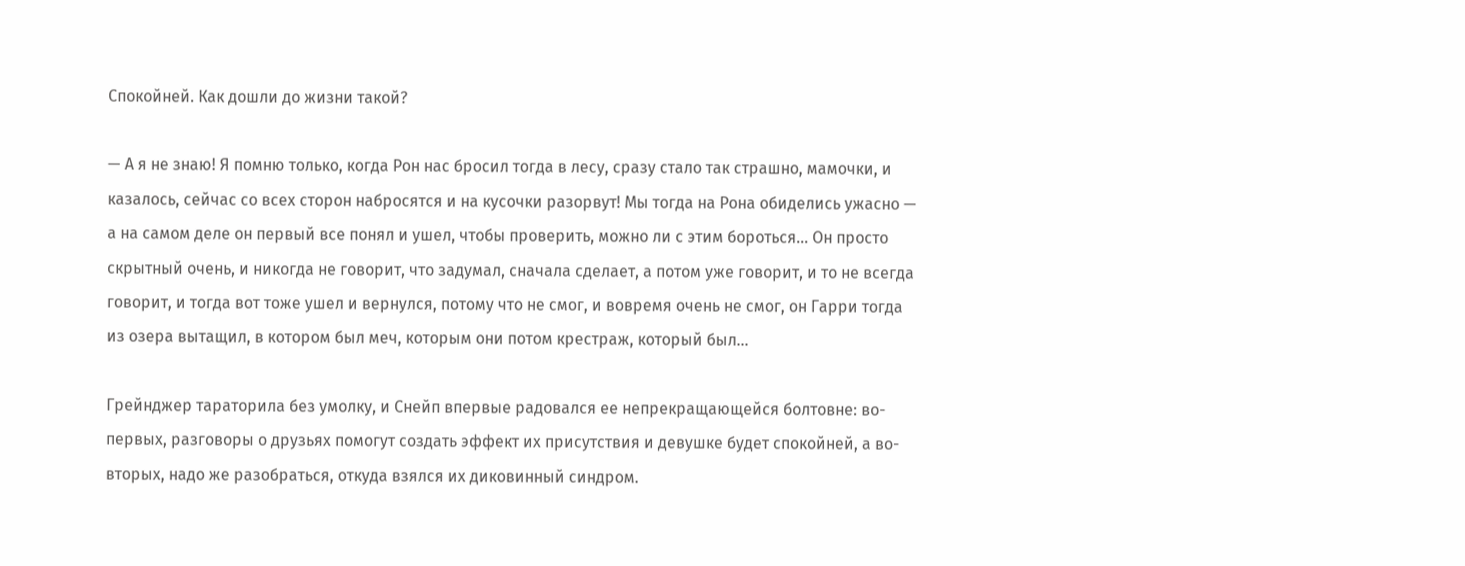Спокойней. Как дошли до жизни такой?

— А я не знаю! Я помню только, когда Рон нас бросил тогда в лесу, сразу стало так страшно, мамочки, и казалось, сейчас со всех сторон набросятся и на кусочки разорвут! Мы тогда на Рона обиделись ужасно — а на самом деле он первый все понял и ушел, чтобы проверить, можно ли с этим бороться… Он просто скрытный очень, и никогда не говорит, что задумал, сначала сделает, а потом уже говорит, и то не всегда говорит, и тогда вот тоже ушел и вернулся, потому что не смог, и вовремя очень не смог, он Гарри тогда из озера вытащил, в котором был меч, которым они потом крестраж, который был…

Грейнджер тараторила без умолку, и Снейп впервые радовался ее непрекращающейся болтовне: во-первых, разговоры о друзьях помогут создать эффект их присутствия и девушке будет спокойней, а во-вторых, надо же разобраться, откуда взялся их диковинный синдром.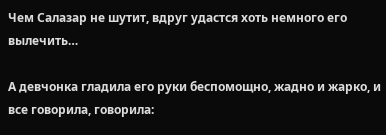Чем Салазар не шутит, вдруг удастся хоть немного его вылечить…

А девчонка гладила его руки беспомощно, жадно и жарко, и все говорила, говорила: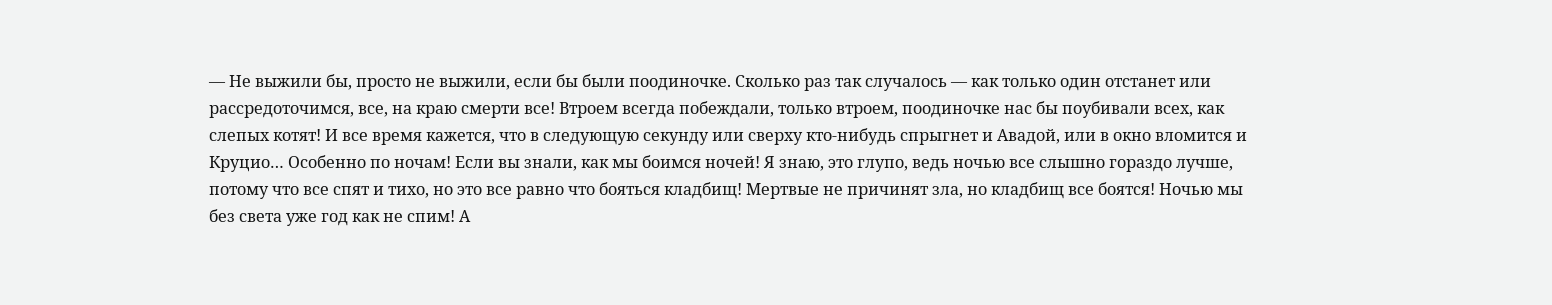— Не выжили бы, просто не выжили, если бы были поодиночке. Сколько раз так случалось — как только один отстанет или рассредоточимся, все, на краю смерти все! Втроем всегда побеждали, только втроем, поодиночке нас бы поубивали всех, как слепых котят! И все время кажется, что в следующую секунду или сверху кто-нибудь спрыгнет и Авадой, или в окно вломится и Круцио… Особенно по ночам! Если вы знали, как мы боимся ночей! Я знаю, это глупо, ведь ночью все слышно гораздо лучше, потому что все спят и тихо, но это все равно что бояться кладбищ! Мертвые не причинят зла, но кладбищ все боятся! Ночью мы без света уже год как не спим! А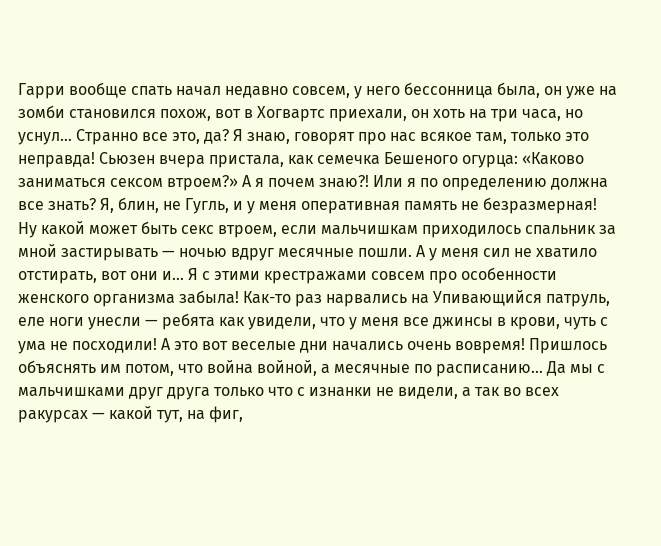Гарри вообще спать начал недавно совсем, у него бессонница была, он уже на зомби становился похож, вот в Хогвартс приехали, он хоть на три часа, но уснул… Странно все это, да? Я знаю, говорят про нас всякое там, только это неправда! Сьюзен вчера пристала, как семечка Бешеного огурца: «Каково заниматься сексом втроем?» А я почем знаю?! Или я по определению должна все знать? Я, блин, не Гугль, и у меня оперативная память не безразмерная! Ну какой может быть секс втроем, если мальчишкам приходилось спальник за мной застирывать — ночью вдруг месячные пошли. А у меня сил не хватило отстирать, вот они и… Я с этими крестражами совсем про особенности женского организма забыла! Как-то раз нарвались на Упивающийся патруль, еле ноги унесли — ребята как увидели, что у меня все джинсы в крови, чуть с ума не посходили! А это вот веселые дни начались очень вовремя! Пришлось объяснять им потом, что война войной, а месячные по расписанию… Да мы с мальчишками друг друга только что с изнанки не видели, а так во всех ракурсах — какой тут, на фиг,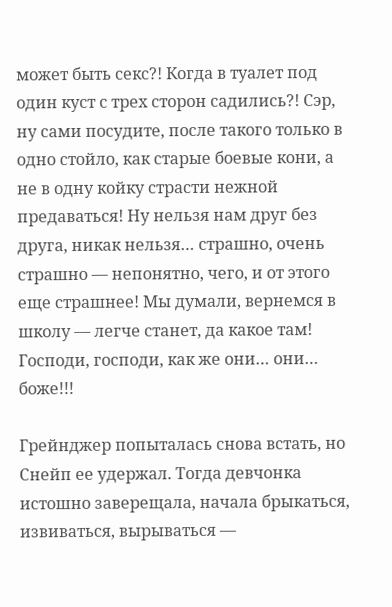может быть секс?! Когда в туалет под один куст с трех сторон садились?! Сэр, ну сами посудите, после такого только в одно стойло, как старые боевые кони, а не в одну койку страсти нежной предаваться! Ну нельзя нам друг без друга, никак нельзя… страшно, очень страшно — непонятно, чего, и от этого еще страшнее! Мы думали, вернемся в школу — легче станет, да какое там! Господи, господи, как же они… они… боже!!!

Грейнджер попыталась снова встать, но Снейп ее удержал. Тогда девчонка истошно заверещала, начала брыкаться, извиваться, вырываться —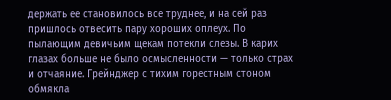держать ее становилось все труднее, и на сей раз пришлось отвесить пару хороших оплеух. По пылающим девичьим щекам потекли слезы. В карих глазах больше не было осмысленности — только страх и отчаяние. Грейнджер с тихим горестным стоном обмякла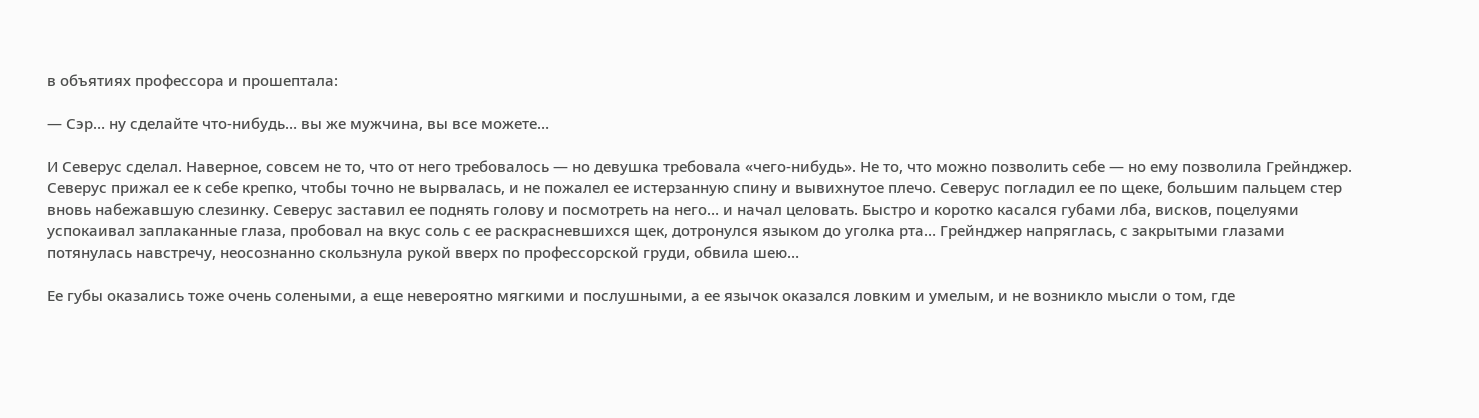в объятиях профессора и прошептала:

— Сэр… ну сделайте что-нибудь… вы же мужчина, вы все можете…

И Северус сделал. Наверное, совсем не то, что от него требовалось — но девушка требовала «чего-нибудь». Не то, что можно позволить себе — но ему позволила Грейнджер. Северус прижал ее к себе крепко, чтобы точно не вырвалась, и не пожалел ее истерзанную спину и вывихнутое плечо. Северус погладил ее по щеке, большим пальцем стер вновь набежавшую слезинку. Северус заставил ее поднять голову и посмотреть на него… и начал целовать. Быстро и коротко касался губами лба, висков, поцелуями успокаивал заплаканные глаза, пробовал на вкус соль с ее раскрасневшихся щек, дотронулся языком до уголка рта… Грейнджер напряглась, с закрытыми глазами потянулась навстречу, неосознанно скользнула рукой вверх по профессорской груди, обвила шею…

Ее губы оказались тоже очень солеными, а еще невероятно мягкими и послушными, а ее язычок оказался ловким и умелым, и не возникло мысли о том, где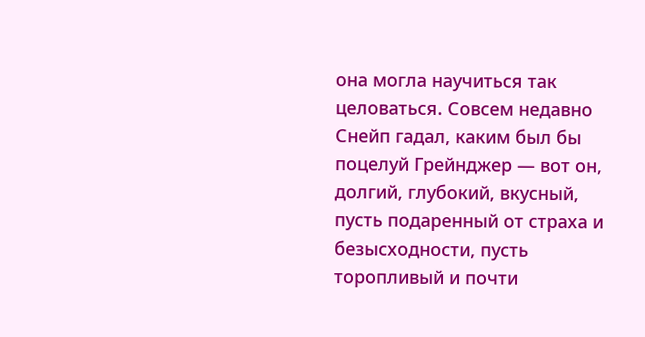она могла научиться так целоваться. Совсем недавно Снейп гадал, каким был бы поцелуй Грейнджер — вот он, долгий, глубокий, вкусный, пусть подаренный от страха и безысходности, пусть торопливый и почти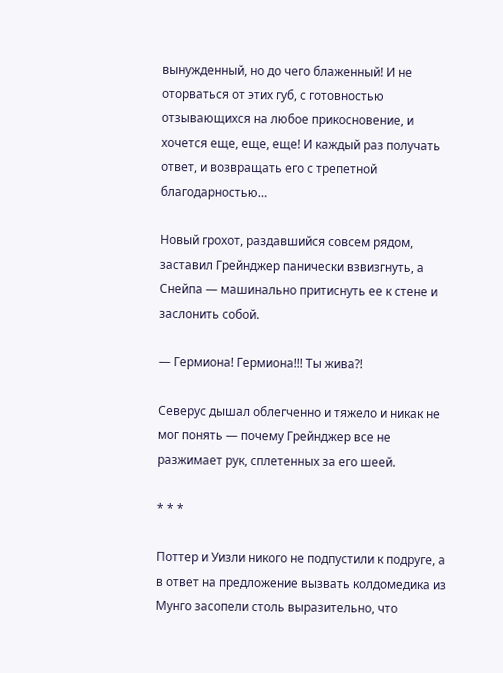вынужденный, но до чего блаженный! И не оторваться от этих губ, с готовностью отзывающихся на любое прикосновение, и хочется еще, еще, еще! И каждый раз получать ответ, и возвращать его с трепетной благодарностью…

Новый грохот, раздавшийся совсем рядом, заставил Грейнджер панически взвизгнуть, а Снейпа — машинально притиснуть ее к стене и заслонить собой.

— Гермиона! Гермиона!!! Ты жива?!

Северус дышал облегченно и тяжело и никак не мог понять — почему Грейнджер все не разжимает рук, сплетенных за его шеей.

* * *

Поттер и Уизли никого не подпустили к подруге, а в ответ на предложение вызвать колдомедика из Мунго засопели столь выразительно, что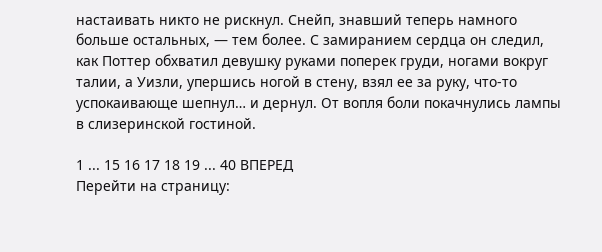настаивать никто не рискнул. Снейп, знавший теперь намного больше остальных, — тем более. С замиранием сердца он следил, как Поттер обхватил девушку руками поперек груди, ногами вокруг талии, а Уизли, упершись ногой в стену, взял ее за руку, что-то успокаивающе шепнул… и дернул. От вопля боли покачнулись лампы в слизеринской гостиной.

1 ... 15 16 17 18 19 ... 40 ВПЕРЕД
Перейти на страницу: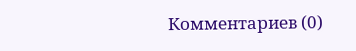Комментариев (0)